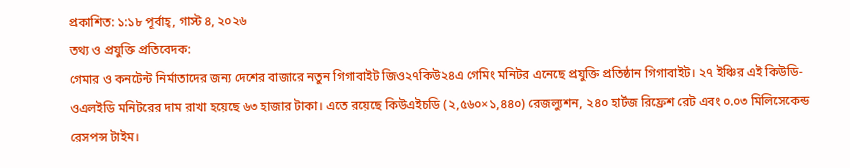প্রকাশিত: ১:১৮ পূর্বাহ্, গাস্ট ৪, ২০২৬
তথ্য ও প্রযুক্তি প্রতিবেদক:
গেমার ও কনটেন্ট নির্মাতাদের জন্য দেশের বাজারে নতুন গিগাবাইট জিও২৭কিউ২৪এ গেমিং মনিটর এনেছে প্রযুক্তি প্রতিষ্ঠান গিগাবাইট। ২৭ ইঞ্চির এই কিউডি-ওএলইডি মনিটরের দাম রাখা হয়েছে ৬৩ হাজার টাকা। এতে রয়েছে কিউএইচডি (২,৫৬০×১,৪৪০) রেজল্যুশন, ২৪০ হার্টজ রিফ্রেশ রেট এবং ০.০৩ মিলিসেকেন্ড রেসপন্স টাইম।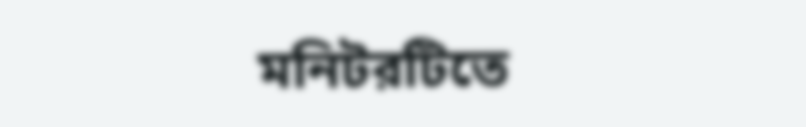মনিটরটিতে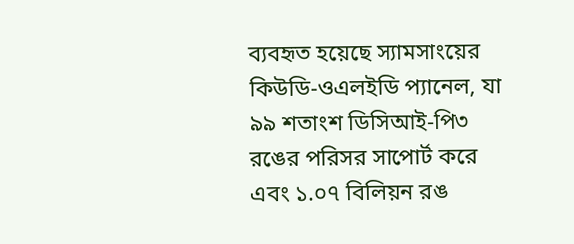ব্যবহৃত হয়েছে স্যামসাংয়ের কিউডি-ওএলইডি প্যানেল, যা ৯৯ শতাংশ ডিসিআই-পি৩ রঙের পরিসর সাপোর্ট করে এবং ১.০৭ বিলিয়ন রঙ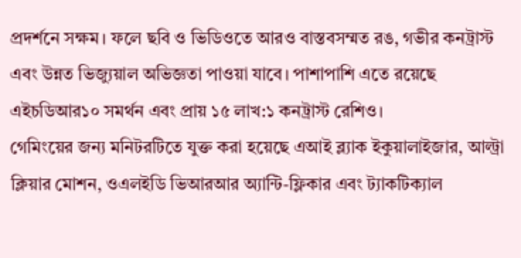প্রদর্শনে সক্ষম। ফলে ছবি ও ভিডিওতে আরও বাস্তবসম্মত রঙ, গভীর কনট্রাস্ট এবং উন্নত ভিজ্যুয়াল অভিজ্ঞতা পাওয়া যাবে। পাশাপাশি এতে রয়েছে এইচডিআর১০ সমর্থন এবং প্রায় ১৫ লাখ:১ কনট্রাস্ট রেশিও।
গেমিংয়ের জন্য মনিটরটিতে যুক্ত করা হয়েছে এআই ব্ল্যাক ইকুয়ালাইজার, আল্ট্রা ক্লিয়ার মোশন, ওএলইডি ভিআরআর অ্যান্টি-ফ্লিকার এবং ট্যাকটিক্যাল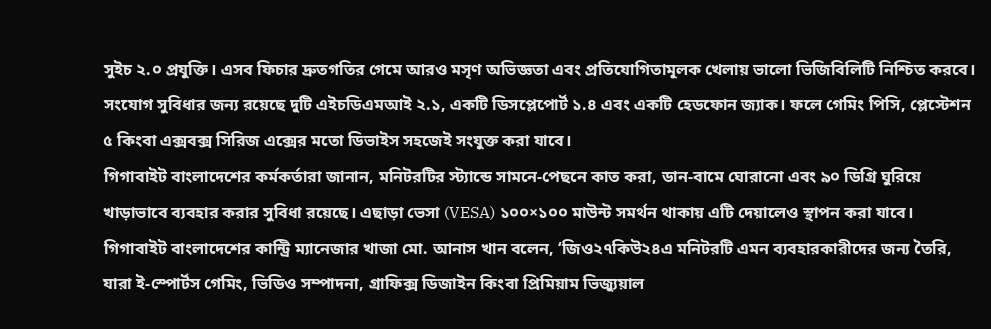সুইচ ২.০ প্রযুক্তি। এসব ফিচার দ্রুতগতির গেমে আরও মসৃণ অভিজ্ঞতা এবং প্রতিযোগিতামূলক খেলায় ভালো ভিজিবিলিটি নিশ্চিত করবে।
সংযোগ সুবিধার জন্য রয়েছে দুটি এইচডিএমআই ২.১, একটি ডিসপ্লেপোর্ট ১.৪ এবং একটি হেডফোন জ্যাক। ফলে গেমিং পিসি, প্লেস্টেশন ৫ কিংবা এক্সবক্স সিরিজ এক্সের মতো ডিভাইস সহজেই সংযুক্ত করা যাবে।
গিগাবাইট বাংলাদেশের কর্মকর্তারা জানান, মনিটরটির স্ট্যান্ডে সামনে-পেছনে কাত করা, ডান-বামে ঘোরানো এবং ৯০ ডিগ্রি ঘুরিয়ে খাড়াভাবে ব্যবহার করার সুবিধা রয়েছে। এছাড়া ভেসা (VESA) ১০০×১০০ মাউন্ট সমর্থন থাকায় এটি দেয়ালেও স্থাপন করা যাবে।
গিগাবাইট বাংলাদেশের কান্ট্রি ম্যানেজার খাজা মো. আনাস খান বলেন, ‘জিও২৭কিউ২৪এ মনিটরটি এমন ব্যবহারকারীদের জন্য তৈরি, যারা ই-স্পোর্টস গেমিং, ভিডিও সম্পাদনা, গ্রাফিক্স ডিজাইন কিংবা প্রিমিয়াম ভিজ্যুয়াল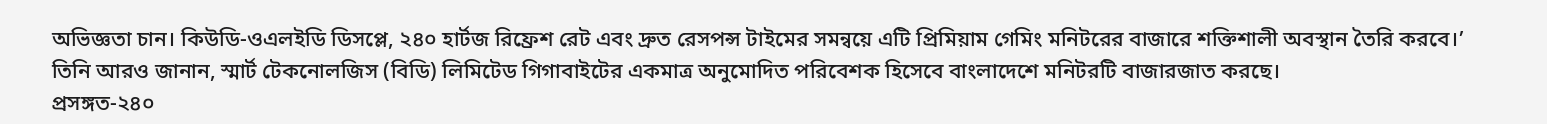অভিজ্ঞতা চান। কিউডি-ওএলইডি ডিসপ্লে, ২৪০ হার্টজ রিফ্রেশ রেট এবং দ্রুত রেসপন্স টাইমের সমন্বয়ে এটি প্রিমিয়াম গেমিং মনিটরের বাজারে শক্তিশালী অবস্থান তৈরি করবে।’
তিনি আরও জানান, স্মার্ট টেকনোলজিস (বিডি) লিমিটেড গিগাবাইটের একমাত্র অনুমোদিত পরিবেশক হিসেবে বাংলাদেশে মনিটরটি বাজারজাত করছে।
প্রসঙ্গত-২৪০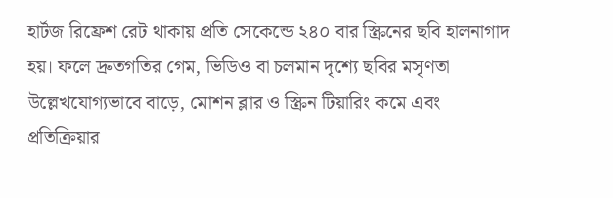হার্টজ রিফ্রেশ রেট থাকায় প্রতি সেকেন্ডে ২৪০ বার স্ক্রিনের ছবি হালনাগাদ হয়। ফলে দ্রুতগতির গেম, ভিডিও বা চলমান দৃশ্যে ছবির মসৃণতা উল্লেখযোগ্যভাবে বাড়ে, মোশন ব্লার ও স্ক্রিন টিয়ারিং কমে এবং প্রতিক্রিয়ার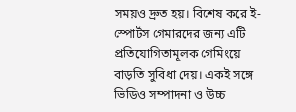সময়ও দ্রুত হয়। বিশেষ করে ই-স্পোর্টস গেমারদের জন্য এটি প্রতিযোগিতামূলক গেমিংয়ে বাড়তি সুবিধা দেয়। একই সঙ্গে ভিডিও সম্পাদনা ও উচ্চ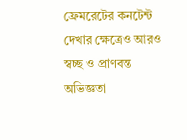ফ্রেমরেটের কনটেন্ট দেখার ক্ষেত্রেও আরও স্বচ্ছ ও প্রাণবন্ত অভিজ্ঞতা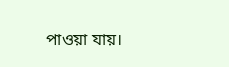পাওয়া যায়।